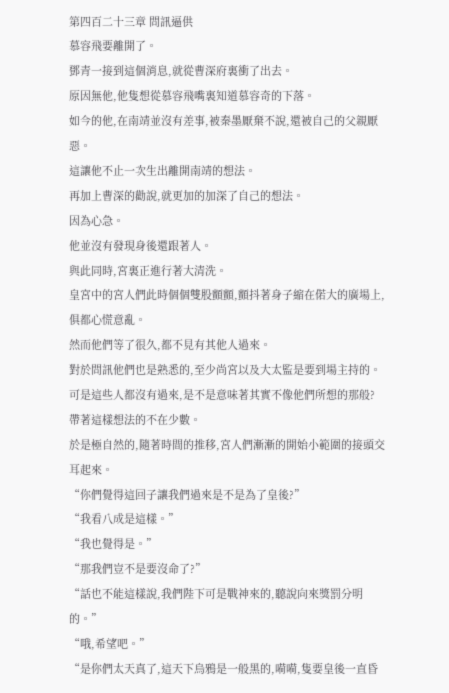第四百二十三章 問訊逼供
慕容飛要離開了。
鄧青一接到這個消息,就從曹深府裏衝了出去。
原因無他,他隻想從慕容飛嘴裏知道慕容奇的下落。
如今的他,在南靖並沒有差事,被秦墨厭棄不說,還被自己的父親厭惡。
這讓他不止一次生出離開南靖的想法。
再加上曹深的勸說,就更加的加深了自己的想法。
因為心急。
他並沒有發現身後還跟著人。
與此同時,宮裏正進行著大清洗。
皇宮中的宮人們此時個個雙股顫顫,顫抖著身子縮在偌大的廣場上,俱都心慌意亂。
然而他們等了很久,都不見有其他人過來。
對於問訊他們也是熟悉的,至少尚宮以及大太監是要到場主持的。
可是這些人都沒有過來,是不是意味著其實不像他們所想的那般?
帶著這樣想法的不在少數。
於是極自然的,隨著時間的推移,宮人們漸漸的開始小範圍的接頭交耳起來。
“你們覺得這回子讓我們過來是不是為了皇後?”
“我看八成是這樣。”
“我也覺得是。”
“那我們豈不是要沒命了?”
“話也不能這樣說,我們陛下可是戰神來的,聽說向來獎罰分明的。”
“哦,希望吧。”
“是你們太天真了,這天下烏鴉是一般黑的,嗬嗬,隻要皇後一直昏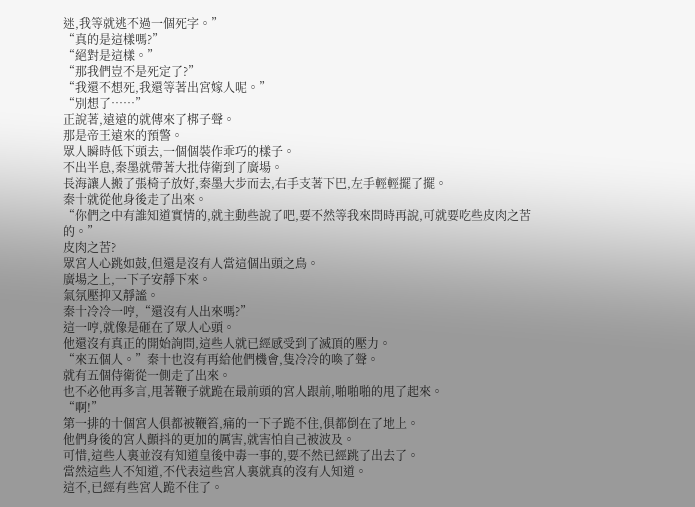迷,我等就逃不過一個死字。”
“真的是這樣嗎?”
“絕對是這樣。”
“那我們豈不是死定了?”
“我還不想死,我還等著出宮嫁人呢。”
“別想了……”
正說著,遠遠的就傳來了梆子聲。
那是帝王遠來的預警。
眾人瞬時低下頭去,一個個裝作乖巧的樣子。
不出半息,秦墨就帶著大批侍衛到了廣場。
長海讓人搬了張椅子放好,秦墨大步而去,右手支著下巴,左手輕輕擺了擺。
秦十就從他身後走了出來。
“你們之中有誰知道實情的,就主動些說了吧,要不然等我來問時再說,可就要吃些皮肉之苦的。”
皮肉之苦?
眾宮人心跳如鼓,但還是沒有人當這個出頭之鳥。
廣場之上,一下子安靜下來。
氣氛壓抑又靜謐。
秦十冷冷一哼,“還沒有人出來嗎?”
這一哼,就像是砸在了眾人心頭。
他還沒有真正的開始詢問,這些人就已經感受到了滅頂的壓力。
“來五個人。”秦十也沒有再給他們機會,隻冷冷的喚了聲。
就有五個侍衛從一側走了出來。
也不必他再多言,甩著鞭子就跪在最前頭的宮人跟前,啪啪啪的甩了起來。
“啊!”
第一排的十個宮人俱都被鞭笞,痛的一下子跪不住,俱都倒在了地上。
他們身後的宮人顫抖的更加的厲害,就害怕自己被波及。
可惜,這些人裏並沒有知道皇後中毒一事的,要不然已經跳了出去了。
當然這些人不知道,不代表這些宮人裏就真的沒有人知道。
這不,已經有些宮人跪不住了。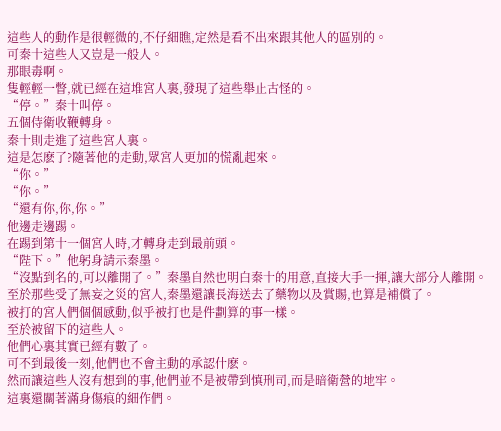這些人的動作是很輕微的,不仔細瞧,定然是看不出來跟其他人的區別的。
可秦十這些人又豈是一般人。
那眼毒啊。
隻輕輕一瞥,就已經在這堆宮人裏,發現了這些舉止古怪的。
“停。”秦十叫停。
五個侍衛收鞭轉身。
秦十則走進了這些宮人裏。
這是怎麽了?隨著他的走動,眾宮人更加的慌亂起來。
“你。”
“你。”
“還有你,你,你。”
他邊走邊踢。
在踢到第十一個宮人時,才轉身走到最前頭。
“陛下。”他躬身請示秦墨。
“沒點到名的,可以離開了。”秦墨自然也明白秦十的用意,直接大手一揮,讓大部分人離開。
至於那些受了無妄之災的宮人,秦墨還讓長海送去了藥物以及賞賜,也算是補償了。
被打的宮人們個個感動,似乎被打也是件劃算的事一樣。
至於被留下的這些人。
他們心裏其實已經有數了。
可不到最後一刻,他們也不會主動的承認什麽。
然而讓這些人沒有想到的事,他們並不是被帶到慎刑司,而是暗衛營的地牢。
這裏還關著滿身傷痕的細作們。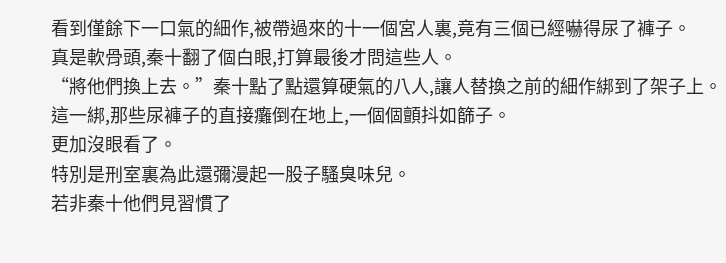看到僅餘下一口氣的細作,被帶過來的十一個宮人裏,竟有三個已經嚇得尿了褲子。
真是軟骨頭,秦十翻了個白眼,打算最後才問這些人。
“將他們換上去。”秦十點了點還算硬氣的八人,讓人替換之前的細作綁到了架子上。
這一綁,那些尿褲子的直接癱倒在地上,一個個顫抖如篩子。
更加沒眼看了。
特別是刑室裏為此還彌漫起一股子騷臭味兒。
若非秦十他們見習慣了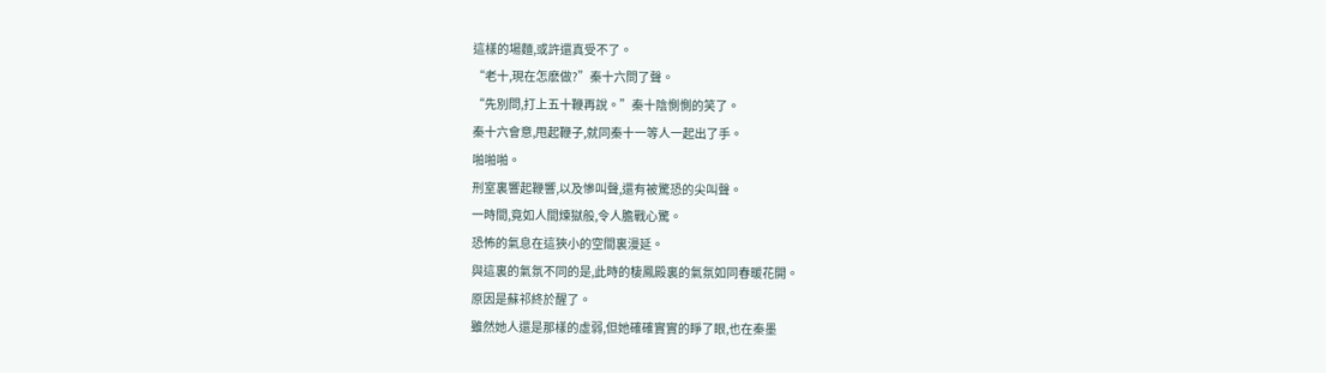這樣的場麵,或許還真受不了。
“老十,現在怎麽做?”秦十六問了聲。
“先別問,打上五十鞭再說。”秦十陰惻惻的笑了。
秦十六會意,甩起鞭子,就同秦十一等人一起出了手。
啪啪啪。
刑室裏響起鞭響,以及慘叫聲,還有被驚恐的尖叫聲。
一時間,竟如人間煉獄般,令人膽戰心驚。
恐怖的氣息在這狹小的空間裏漫延。
與這裏的氣氛不同的是,此時的棲鳳殿裏的氣氛如同春暖花開。
原因是蘇祁終於醒了。
雖然她人還是那樣的虛弱,但她確確實實的睜了眼,也在秦墨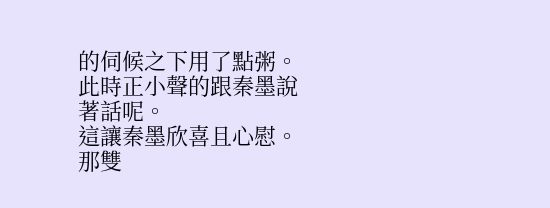的伺候之下用了點粥。
此時正小聲的跟秦墨說著話呢。
這讓秦墨欣喜且心慰。
那雙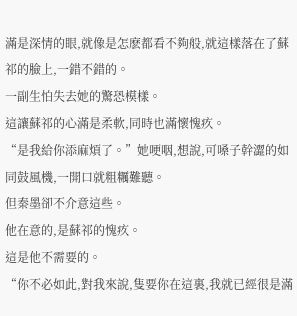滿是深情的眼,就像是怎麽都看不夠般,就這樣落在了蘇祁的臉上,一錯不錯的。
一副生怕失去她的驚恐模樣。
這讓蘇祁的心滿是柔軟,同時也滿懷愧疚。
“是我給你添麻煩了。”她哽咽,想說,可嗓子幹澀的如同鼓風機,一開口就粗糲難聽。
但秦墨卻不介意這些。
他在意的,是蘇祁的愧疚。
這是他不需要的。
“你不必如此,對我來說,隻要你在這裏,我就已經很是滿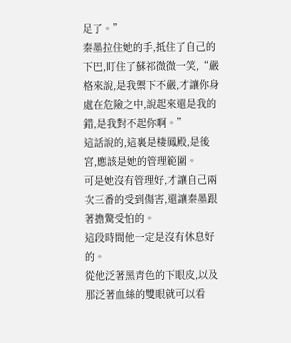足了。”
秦墨拉住她的手,抵住了自己的下巴,盯住了蘇祁微微一笑,“嚴格來說,是我禦下不嚴,才讓你身處在危險之中,說起來還是我的錯,是我對不起你啊。”
這話說的,這裏是棲鳳殿,是後宮,應該是她的管理範圍。
可是她沒有管理好,才讓自己兩次三番的受到傷害,還讓秦墨跟著擔驚受怕的。
這段時間他一定是沒有休息好的。
從他泛著黑青色的下眼皮,以及那泛著血絲的雙眼就可以看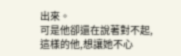出來。
可是他卻還在說著對不起,這樣的他,想讓她不心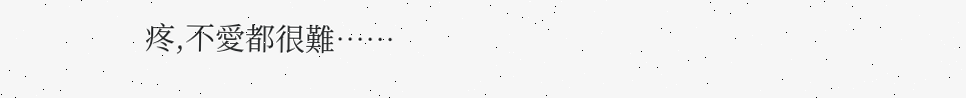疼,不愛都很難……